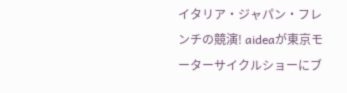イタリア・ジャパン・フレンチの競演! aideaが東京モーターサイクルショーにブ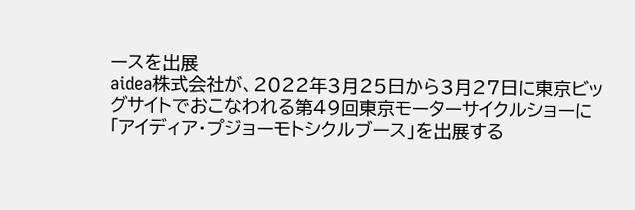ースを出展
aidea株式会社が、2022年3月25日から3月27日に東京ビッグサイトでおこなわれる第49回東京モーターサイクルショーに「アイディア・プジョーモトシクルブース」を出展する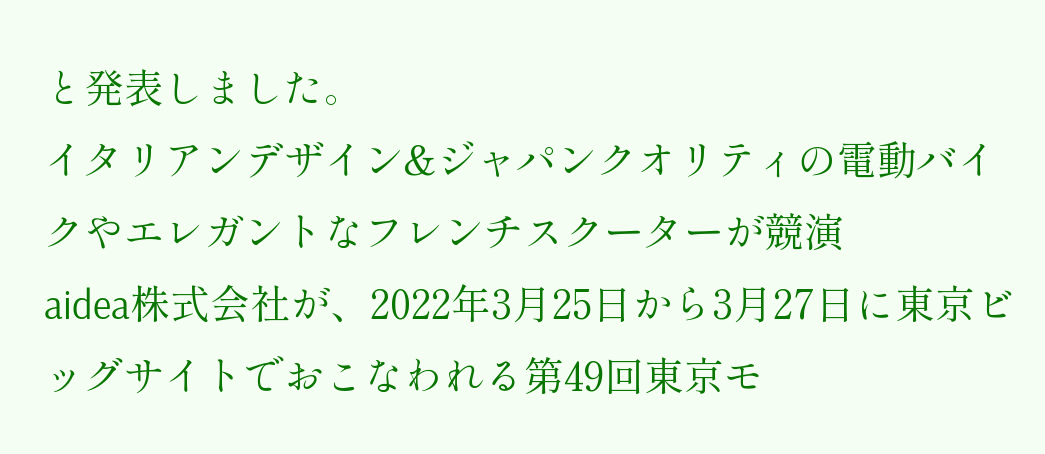と発表しました。
イタリアンデザイン&ジャパンクオリティの電動バイクやエレガントなフレンチスクーターが競演
aidea株式会社が、2022年3月25日から3月27日に東京ビッグサイトでおこなわれる第49回東京モ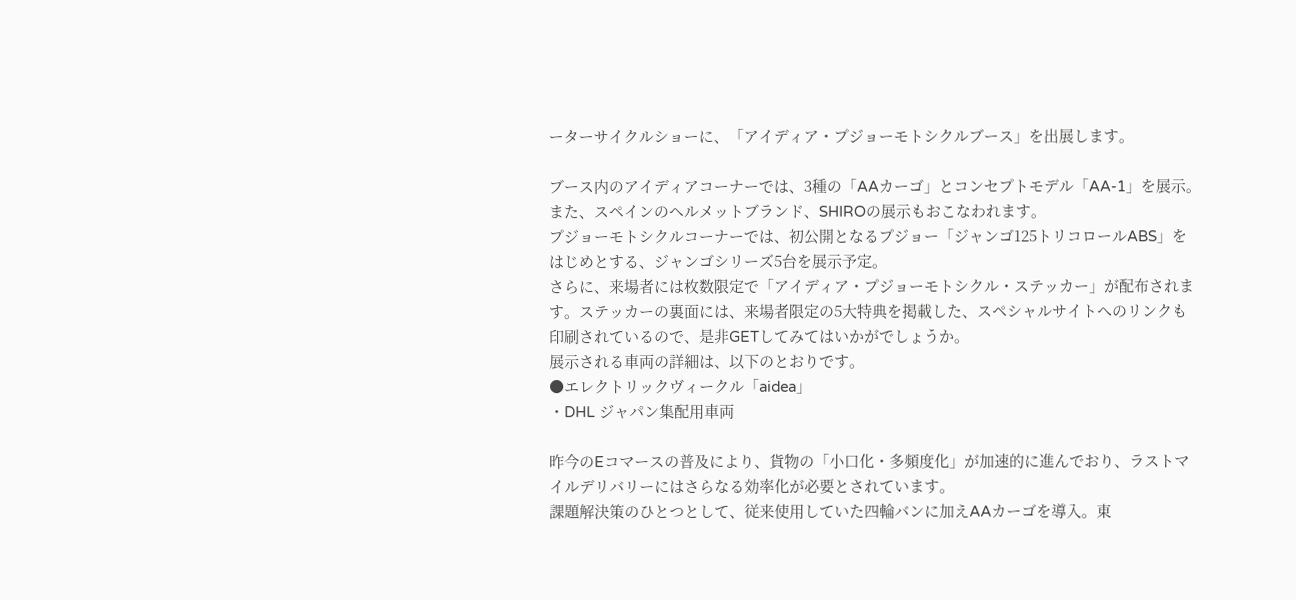ーターサイクルショーに、「アイディア・プジョーモトシクルブース」を出展します。

ブース内のアイディアコーナーでは、3種の「AAカーゴ」とコンセプトモデル「AA-1」を展示。また、スペインのヘルメットブランド、SHIROの展示もおこなわれます。
プジョーモトシクルコーナーでは、初公開となるプジョー「ジャンゴ125トリコロールABS」をはじめとする、ジャンゴシリーズ5台を展示予定。
さらに、来場者には枚数限定で「アイディア・プジョーモトシクル・ステッカー」が配布されます。ステッカーの裏面には、来場者限定の5大特典を掲載した、スペシャルサイトへのリンクも印刷されているので、是非GETしてみてはいかがでしょうか。
展示される車両の詳細は、以下のとおりです。
●エレクトリックヴィークル「aidea」
・DHL ジャパン集配用車両

昨今のEコマースの普及により、貨物の「小口化・多頻度化」が加速的に進んでおり、ラストマイルデリバリーにはさらなる効率化が必要とされています。
課題解決策のひとつとして、従来使用していた四輪バンに加えAAカーゴを導入。東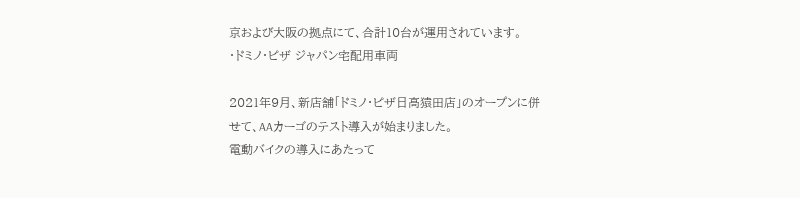京および大阪の拠点にて、合計10台が運用されています。
・ドミノ・ピザ ジャパン宅配用車両

2021年9月、新店舗「ドミノ・ピザ日高猿田店」のオープンに併せて、AAカーゴのテスト導入が始まりました。
電動バイクの導入にあたって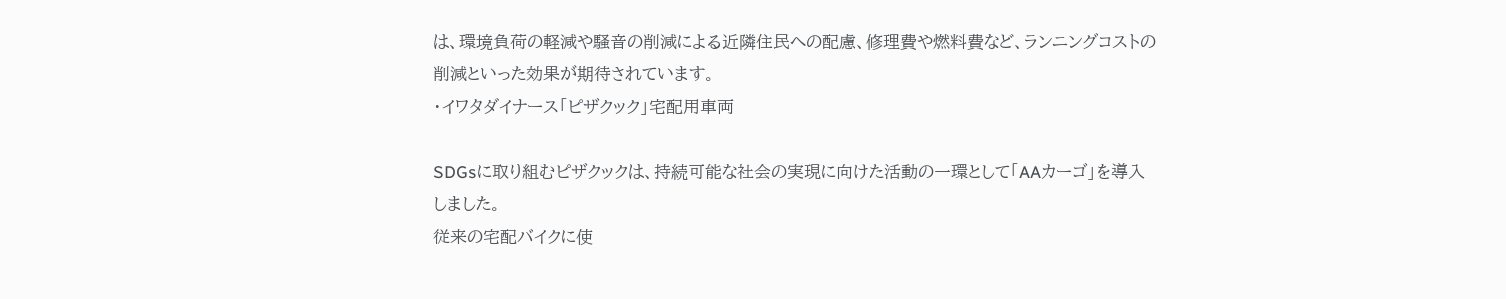は、環境負荷の軽減や騒音の削減による近隣住民への配慮、修理費や燃料費など、ランニングコストの削減といった効果が期待されています。
・イワタダイナース「ピザクック」宅配用車両

SDGsに取り組むピザクックは、持続可能な社会の実現に向けた活動の一環として「AAカーゴ」を導入しました。
従来の宅配バイクに使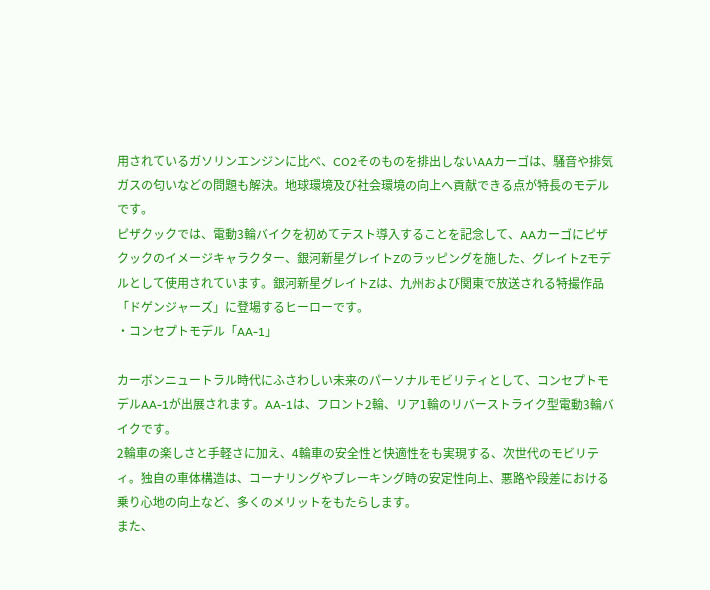用されているガソリンエンジンに比べ、CO2そのものを排出しないAAカーゴは、騒音や排気ガスの匂いなどの問題も解決。地球環境及び社会環境の向上へ貢献できる点が特長のモデルです。
ピザクックでは、電動3輪バイクを初めてテスト導入することを記念して、AAカーゴにピザクックのイメージキャラクター、銀河新星グレイトZのラッピングを施した、グレイトZモデルとして使用されています。銀河新星グレイトZは、九州および関東で放送される特撮作品「ドゲンジャーズ」に登場するヒーローです。
・コンセプトモデル「AA-1」

カーボンニュートラル時代にふさわしい未来のパーソナルモビリティとして、コンセプトモデルAA-1が出展されます。AA-1は、フロント2輪、リア1輪のリバーストライク型電動3輪バイクです。
2輪車の楽しさと手軽さに加え、4輪車の安全性と快適性をも実現する、次世代のモビリティ。独自の車体構造は、コーナリングやブレーキング時の安定性向上、悪路や段差における乗り心地の向上など、多くのメリットをもたらします。
また、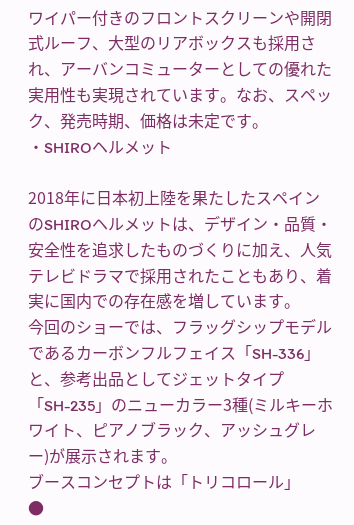ワイパー付きのフロントスクリーンや開閉式ルーフ、大型のリアボックスも採用され、アーバンコミューターとしての優れた実用性も実現されています。なお、スペック、発売時期、価格は未定です。
・SHIROヘルメット

2018年に日本初上陸を果たしたスペインのSHIROヘルメットは、デザイン・品質・安全性を追求したものづくりに加え、人気テレビドラマで採用されたこともあり、着実に国内での存在感を増しています。
今回のショーでは、フラッグシップモデルであるカーボンフルフェイス「SH-336」と、参考出品としてジェットタイプ「SH-235」のニューカラー3種(ミルキーホワイト、ピアノブラック、アッシュグレー)が展示されます。
ブースコンセプトは「トリコロール」
●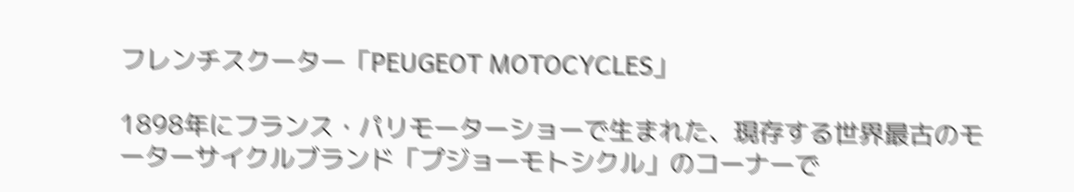フレンチスクーター「PEUGEOT MOTOCYCLES」

1898年にフランス・パリモーターショーで生まれた、現存する世界最古のモーターサイクルブランド「プジョーモトシクル」のコーナーで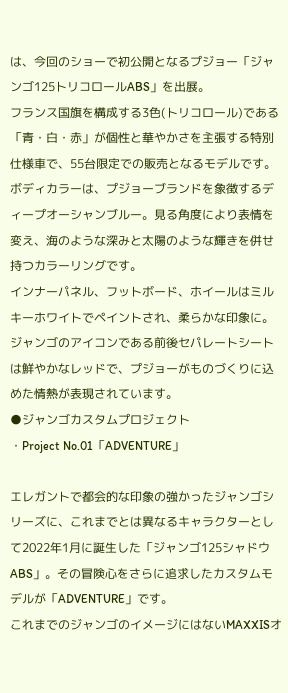は、今回のショーで初公開となるプジョー「ジャンゴ125トリコロールABS」を出展。
フランス国旗を構成する3色(トリコロール)である「青・白・赤」が個性と華やかさを主張する特別仕様車で、55台限定での販売となるモデルです。
ボディカラーは、プジョーブランドを象徴するディープオーシャンブルー。見る角度により表情を変え、海のような深みと太陽のような輝きを併せ持つカラーリングです。
インナーパネル、フットボード、ホイールはミルキーホワイトでペイントされ、柔らかな印象に。ジャンゴのアイコンである前後セパレートシートは鮮やかなレッドで、プジョーがものづくりに込めた情熱が表現されています。
●ジャンゴカスタムプロジェクト
・Project No.01「ADVENTURE」

エレガントで都会的な印象の強かったジャンゴシリーズに、これまでとは異なるキャラクターとして2022年1月に誕生した「ジャンゴ125シャドウABS」。その冒険心をさらに追求したカスタムモデルが「ADVENTURE」です。
これまでのジャンゴのイメージにはないMAXXISオ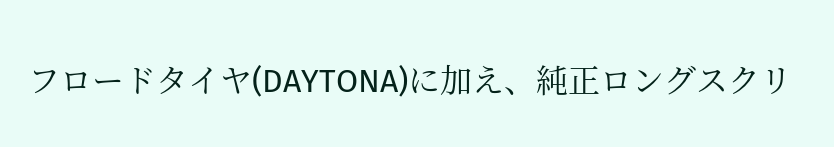フロードタイヤ(DAYTONA)に加え、純正ロングスクリ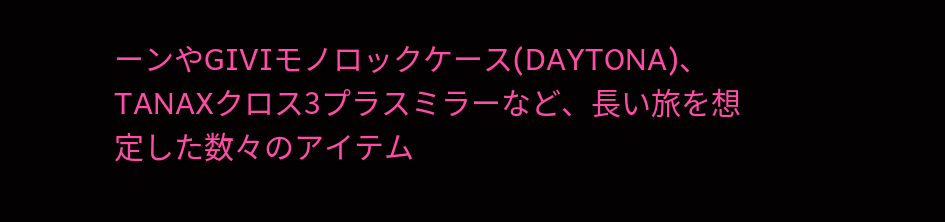ーンやGIVIモノロックケース(DAYTONA)、TANAXクロス3プラスミラーなど、長い旅を想定した数々のアイテム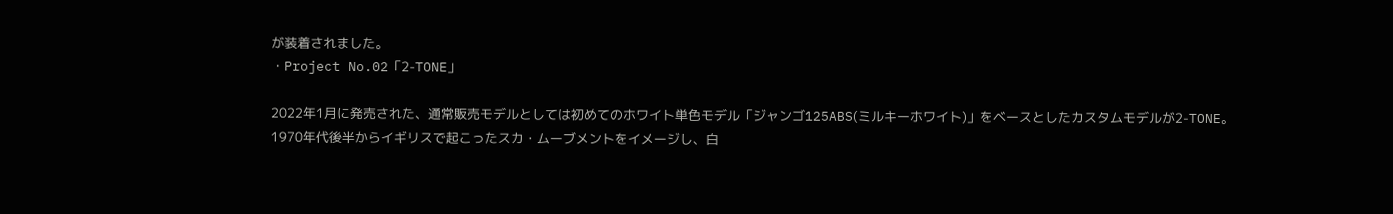が装着されました。
・Project No.02「2-TONE」

2022年1月に発売された、通常販売モデルとしては初めてのホワイト単色モデル「ジャンゴ125ABS(ミルキーホワイト)」をベースとしたカスタムモデルが2-TONE。
1970年代後半からイギリスで起こったスカ・ムーブメントをイメージし、白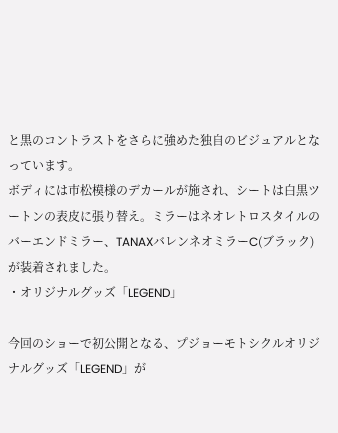と黒のコントラストをさらに強めた独自のビジュアルとなっています。
ボディには市松模様のデカールが施され、シートは白黒ツートンの表皮に張り替え。ミラーはネオレトロスタイルのバーエンドミラー、TANAXバレンネオミラーC(ブラック)が装着されました。
・オリジナルグッズ「LEGEND」

今回のショーで初公開となる、プジョーモトシクルオリジナルグッズ「LEGEND」が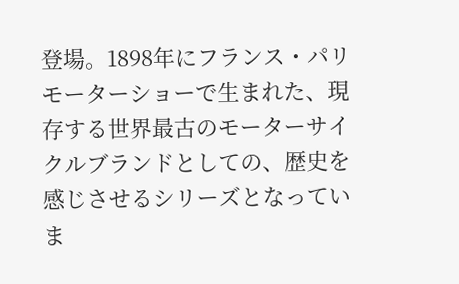登場。1898年にフランス・パリモーターショーで生まれた、現存する世界最古のモーターサイクルブランドとしての、歴史を感じさせるシリーズとなっていま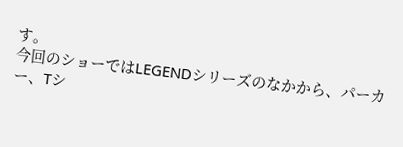す。
今回のショーではLEGENDシリーズのなかから、パーカー、Tシ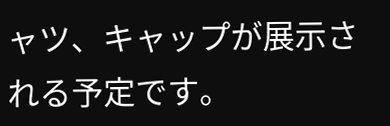ャツ、キャップが展示される予定です。